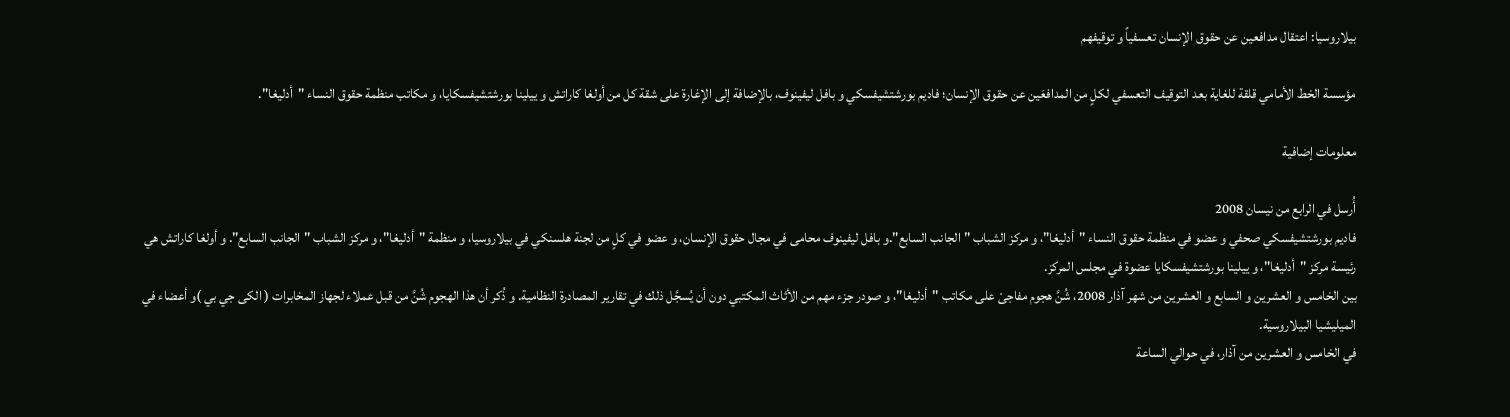بيلاروسيا: اعتقال مدافعين عن حقوق الإنسان تعسفياً و توقيفهم

مؤسسة الخط الأمامي قلقة للغاية بعد التوقيف التعسفي لكلٍ من المدافعَين عن حقوق الإنسان؛ فاديم بورشتشيفسكي و بافل ليفينوف، بالإضافة إلى الإغارة على شقة كل من أولغا كاراتش و ييلينا بورشتشيفسكايا، و مكاتب منظمة حقوق النساء "أدليغا".

معلومات إضافية

أُرسل في الرابع من نيسان 2008
فاديم بورشتشيفسكي صحفي و عضو في منظمة حقوق النساء "أدليغا"، و مركز الشباب "الجانب السابع".و بافل ليفينوف محامى في مجال حقوق الإنسان، و عضو في كلٍ من لجنة هلسنكي في بيلاروسيا، و منظمة "أدليغا"، و مركز الشباب "الجانب السابع". و أولغا كاراتش هي رئيسة مركز "أدليغا"، و ييلينا بورشتشيفسكايا عضوة في مجلس المركز.
بين الخامس و العشرين و السابع و العشرين من شهر آذار 2008، شُنَّ هجوم مفاجىْ على مكاتب "أدليغا"، و صودر جزء مهم من الأثاث المكتبي دون أن يُسجَّل ذلك في تقارير المصادرة النظامية. و ذُكر أن هذا الهجوم شُنَّ من قبل عملاء لجهاز المخابرات ( الكى جي بي )و أعضاء في الميليشيا البيلاروسية.
في الخامس و العشرين من آذار، في حوالي الساعة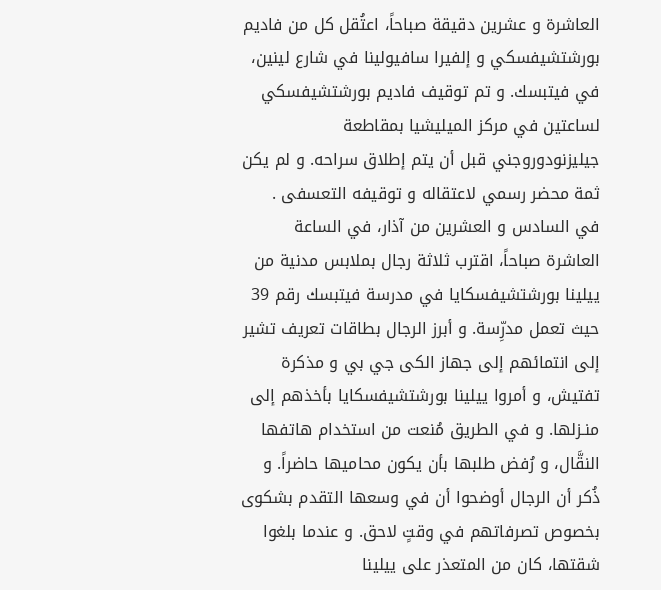العاشرة و عشرين دقيقة صباحاً، اعتُقل كل من فاديم بورشتشيفسكي و إلفيرا سافيولينا في شارع لينين، في فيتبسك. و تم توقيف فاديم بورشتشيفسكي لساعتين في مركز الميليشيا بمقاطعة جيليزنودوروجني قبل أن يتم إطلاق سراحه. و لم يكن ثمة محضر رسمي لاعتقاله و توقيفه التعسفى .
في السادس و العشرين من آذار، في الساعة العاشرة صباحاً، اقترب ثلاثة رجال بملابس مدنية من ييلينا بورشتشيفسكايا في مدرسة فيتبسك رقم 39 حيث تعمل مدرِّسة. و أبرز الرجال بطاقات تعريف تشير إلى انتمائهم إلى جهاز الكى جي بي و مذكرة تفتيش، و أمروا ييلينا بورشتشيفسكايا بأخذهم إلى منـزلها. و في الطريق مُنعت من استخدام هاتفها النقَّال، و رُفض طلبها بأن يكون محاميها حاضراً. و ذُكر أن الرجال أوضحوا أن في وسعها التقدم بشكوى بخصوص تصرفاتهم في وقتٍ لاحق. و عندما بلغوا شقتها، كان من المتعذر على ييلينا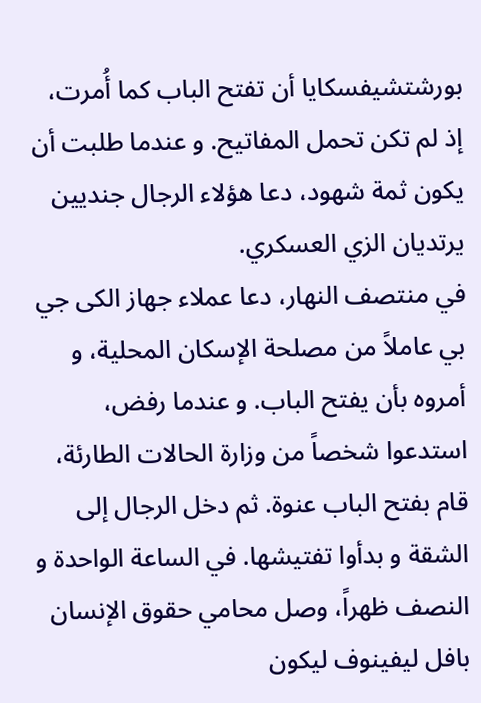بورشتشيفسكايا أن تفتح الباب كما أُمرت، إذ لم تكن تحمل المفاتيح. و عندما طلبت أن يكون ثمة شهود، دعا هؤلاء الرجال جنديين يرتديان الزي العسكري.
في منتصف النهار، دعا عملاء جهاز الكى جي بي عاملاً من مصلحة الإسكان المحلية، و أمروه بأن يفتح الباب. و عندما رفض، استدعوا شخصاً من وزارة الحالات الطارئة، قام بفتح الباب عنوة. ثم دخل الرجال إلى الشقة و بدأوا تفتيشها. في الساعة الواحدة و النصف ظهراً، وصل محامي حقوق الإنسان بافل ليفينوف ليكون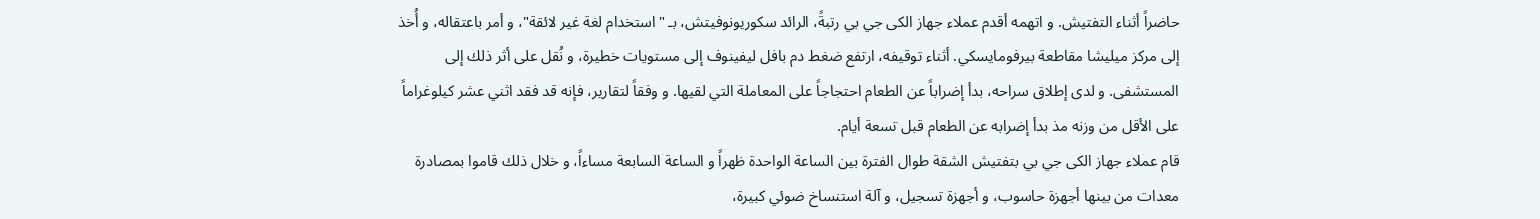حاضراً أثناء التفتيش. و اتهمه أقدم عملاء جهاز الكى جي بي رتبةً، الرائد سكوريونوفيتش، بـ "استخدام لغة غير لائقة"، و أمر باعتقاله، و أُخذ إلى مركز ميليشا مقاطعة بيرفومايسكي. أثناء توقيفه، ارتفع ضغط دم بافل ليفينوف إلى مستويات خطيرة، و نُقل على أثر ذلك إلى المستشفى. و لدى إطلاق سراحه، بدأ إضراباً عن الطعام احتجاجاً على المعاملة التي لقيها. و وفقاً لتقارير، فإنه قد فقد اثني عشر كيلوغراماً على الأقل من وزنه مذ بدأ إضرابه عن الطعام قبل تسعة أيام.
قام عملاء جهاز الكى جي بي بتفتيش الشقة طوال الفترة بين الساعة الواحدة ظهراً و الساعة السابعة مساءاً، و خلال ذلك قاموا بمصادرة معدات من بينها أجهزة حاسوب، و أجهزة تسجيل، و آلة استنساخ ضوئي كبيرة،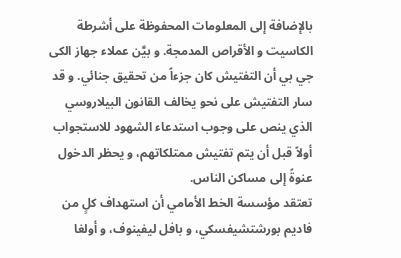بالإضافة إلى المعلومات المحفوظة على أشرطة الكاسيت و الأقراص المدمجة. و بيَّن عملاء جهاز الكى جي بي أن التفتيش كان جزءاً من تحقيق جنائي. و قد سار التفتيش على نحو يخالف القانون البيلاروسي الذي ينص على وجوب استدعاء الشهود للاستجواب أولاً قبل أن يتم تفتيش ممتلكاتهم، و يحظر الدخول عنوةً إلى مساكن الناس.
تعتقد مؤسسة الخط الأمامي أن استهداف كلٍ من فاديم بورشتشيفسكي، و بافل ليفينوف، و أولغا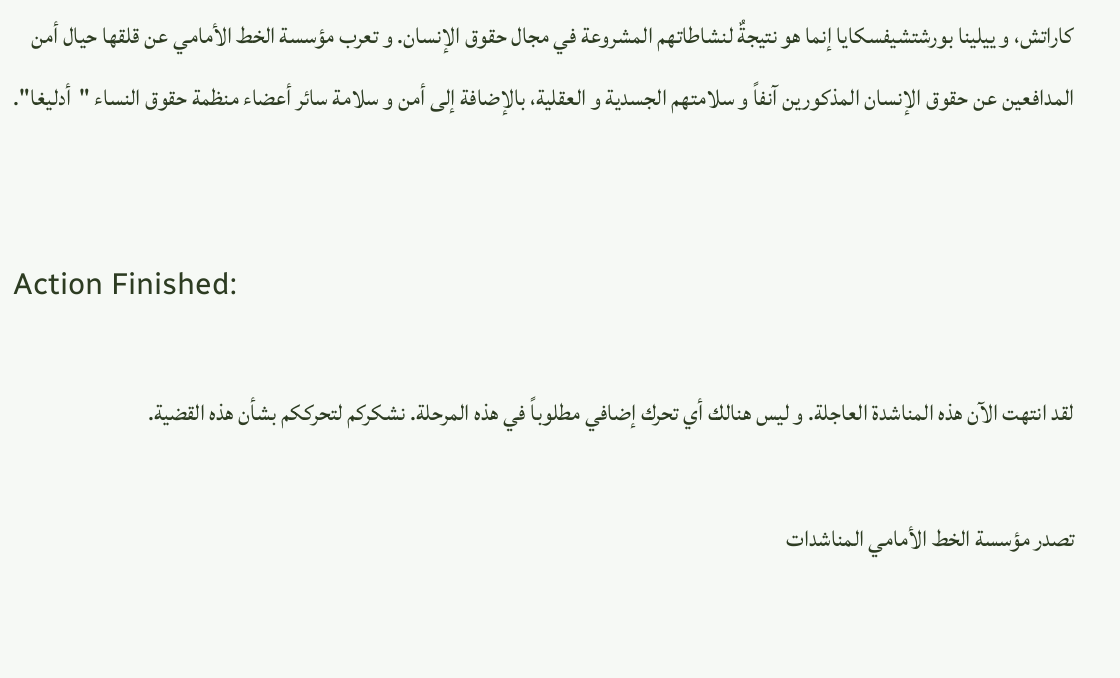كاراتش، و ييلينا بورشتشيفسكايا إنما هو نتيجةٌ لنشاطاتهم المشروعة في مجال حقوق الإنسان. و تعرب مؤسسة الخط الأمامي عن قلقها حيال أمن المدافعين عن حقوق الإنسان المذكورين آنفاً و سلامتهم الجسدية و العقلية، بالإضافة إلى أمن و سلامة سائر أعضاء منظمة حقوق النساء "أدليغا".


Action Finished:

لقد انتهت الآن هذه المناشدة العاجلة. و ليس هنالك أي تحرك إضافي مطلوباً في هذه المرحلة. نشكركم لتحرككم بشأن هذه القضية.

تصدر مؤسسة الخط الأمامي المناشدات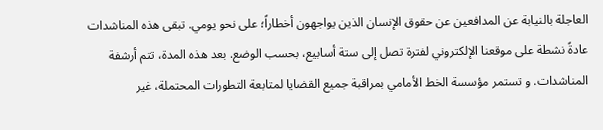العاجلة بالنيابة عن المدافعين عن حقوق الإنسان الذين يواجهون أخطاراً؛ على نحو يومي. تبقى هذه المناشدات عادةً نشطة على موقعنا الإلكتروني لفترة تصل إلى ستة أسابيع، بحسب الوضع. بعد هذه المدة، تتم أرشفة المناشدات. و تستمر مؤسسة الخط الأمامي بمراقبة جميع القضايا لمتابعة التطورات المحتملة، غير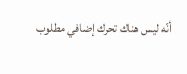أنّه ليس هناك تحرك إضافي مطلوب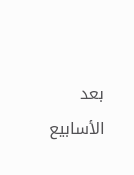بعد الأسابيع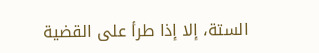الستة، إلا إذا طرأ على القضية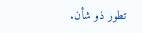تطور ذو شأن.